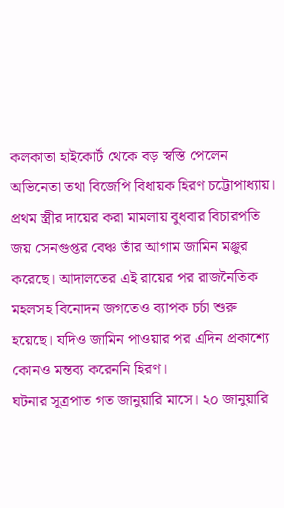কলকাতা হাইকোর্ট থেকে বড় স্বস্তি পেলেন অভিনেতা তথা বিজেপি বিধায়ক হিরণ চট্টোপাধ্যায়। প্রথম স্ত্রীর দায়ের করা মামলায় বুধবার বিচারপতি জয় সেনগুপ্তর বেঞ্চ তাঁর আগাম জামিন মঞ্জুর করেছে। আদালতের এই রায়ের পর রাজনৈতিক মহলসহ বিনোদন জগতেও ব্যাপক চর্চা শুরু হয়েছে। যদিও জামিন পাওয়ার পর এদিন প্রকাশ্যে কোনও মন্তব্য করেননি হিরণ।
ঘটনার সূত্রপাত গত জানুয়ারি মাসে। ২০ জানুয়ারি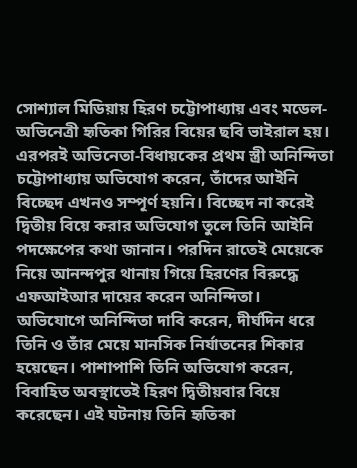সোশ্যাল মিডিয়ায় হিরণ চট্টোপাধ্যায় এবং মডেল-অভিনেত্রী হৃতিকা গিরির বিয়ের ছবি ভাইরাল হয়। এরপরই অভিনেতা-বিধায়কের প্রথম স্ত্রী অনিন্দিতা চট্টোপাধ্যায় অভিযোগ করেন, তাঁদের আইনি বিচ্ছেদ এখনও সম্পূর্ণ হয়নি। বিচ্ছেদ না করেই দ্বিতীয় বিয়ে করার অভিযোগ তুলে তিনি আইনি পদক্ষেপের কথা জানান। পরদিন রাতেই মেয়েকে নিয়ে আনন্দপুর থানায় গিয়ে হিরণের বিরুদ্ধে এফআইআর দায়ের করেন অনিন্দিতা।
অভিযোগে অনিন্দিতা দাবি করেন, দীর্ঘদিন ধরে তিনি ও তাঁর মেয়ে মানসিক নির্যাতনের শিকার হয়েছেন। পাশাপাশি তিনি অভিযোগ করেন, বিবাহিত অবস্থাতেই হিরণ দ্বিতীয়বার বিয়ে করেছেন। এই ঘটনায় তিনি হৃতিকা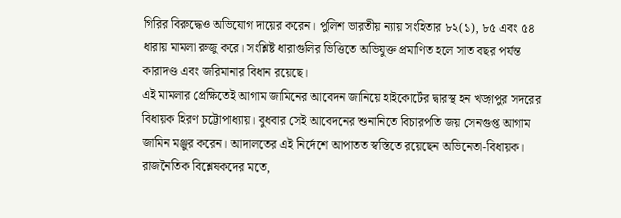গিরির বিরুদ্ধেও অভিযোগ দায়ের করেন। পুলিশ ভারতীয় ন্যায় সংহিতার ৮২(১), ৮৫ এবং ৫৪ ধারায় মামলা রুজু করে। সংশ্লিষ্ট ধারাগুলির ভিত্তিতে অভিযুক্ত প্রমাণিত হলে সাত বছর পর্যন্ত কারাদণ্ড এবং জরিমানার বিধান রয়েছে।
এই মামলার প্রেক্ষিতেই আগাম জামিনের আবেদন জানিয়ে হাইকোর্টের দ্বারস্থ হন খড়্গপুর সদরের বিধায়ক হিরণ চট্টোপাধ্যায়। বুধবার সেই আবেদনের শুনানিতে বিচারপতি জয় সেনগুপ্ত আগাম জামিন মঞ্জুর করেন। আদালতের এই নির্দেশে আপাতত স্বস্তিতে রয়েছেন অভিনেতা-বিধায়ক।
রাজনৈতিক বিশ্লেষকদের মতে,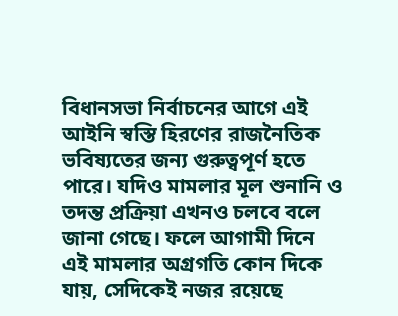বিধানসভা নির্বাচনের আগে এই আইনি স্বস্তি হিরণের রাজনৈতিক ভবিষ্যতের জন্য গুরুত্বপূর্ণ হতে পারে। যদিও মামলার মূল শুনানি ও তদন্ত প্রক্রিয়া এখনও চলবে বলে জানা গেছে। ফলে আগামী দিনে এই মামলার অগ্রগতি কোন দিকে যায়, সেদিকেই নজর রয়েছে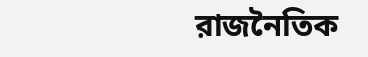রাজনৈতিক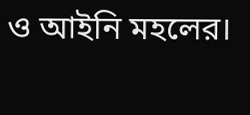ও আইনি মহলের।